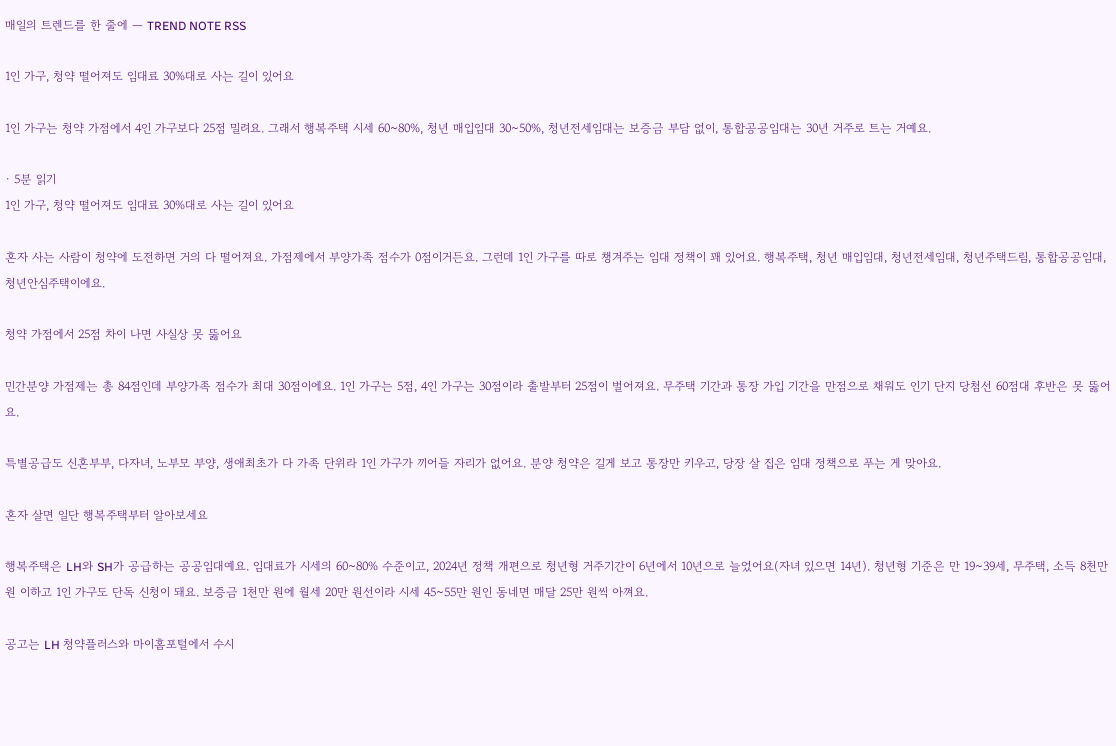매일의 트렌드를 한 줄에 — TREND NOTE RSS

1인 가구, 청약 떨어져도 임대료 30%대로 사는 길이 있어요

1인 가구는 청약 가점에서 4인 가구보다 25점 밀려요. 그래서 행복주택 시세 60~80%, 청년 매입임대 30~50%, 청년전세임대는 보증금 부담 없이, 통합공공임대는 30년 거주로 트는 거예요.

· 5분 읽기
1인 가구, 청약 떨어져도 임대료 30%대로 사는 길이 있어요

혼자 사는 사람이 청약에 도전하면 거의 다 떨어져요. 가점제에서 부양가족 점수가 0점이거든요. 그런데 1인 가구를 따로 챙겨주는 임대 정책이 꽤 있어요. 행복주택, 청년 매입임대, 청년전세임대, 청년주택드림, 통합공공임대, 청년안심주택이에요.

청약 가점에서 25점 차이 나면 사실상 못 뚫어요

민간분양 가점제는 총 84점인데 부양가족 점수가 최대 30점이에요. 1인 가구는 5점, 4인 가구는 30점이라 출발부터 25점이 벌어져요. 무주택 기간과 통장 가입 기간을 만점으로 채워도 인기 단지 당첨선 60점대 후반은 못 뚫어요.

특별공급도 신혼부부, 다자녀, 노부모 부양, 생애최초가 다 가족 단위라 1인 가구가 끼어들 자리가 없어요. 분양 청약은 길게 보고 통장만 키우고, 당장 살 집은 임대 정책으로 푸는 게 맞아요.

혼자 살면 일단 행복주택부터 알아보세요

행복주택은 LH와 SH가 공급하는 공공임대예요. 임대료가 시세의 60~80% 수준이고, 2024년 정책 개편으로 청년형 거주기간이 6년에서 10년으로 늘었어요(자녀 있으면 14년). 청년형 기준은 만 19~39세, 무주택, 소득 8천만 원 이하고 1인 가구도 단독 신청이 돼요. 보증금 1천만 원에 월세 20만 원선이라 시세 45~55만 원인 동네면 매달 25만 원씩 아껴요.

공고는 LH 청약플러스와 마이홈포털에서 수시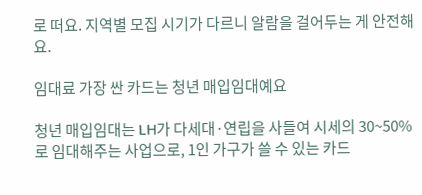로 떠요. 지역별 모집 시기가 다르니 알람을 걸어두는 게 안전해요.

임대료 가장 싼 카드는 청년 매입임대예요

청년 매입임대는 LH가 다세대·연립을 사들여 시세의 30~50%로 임대해주는 사업으로, 1인 가구가 쓸 수 있는 카드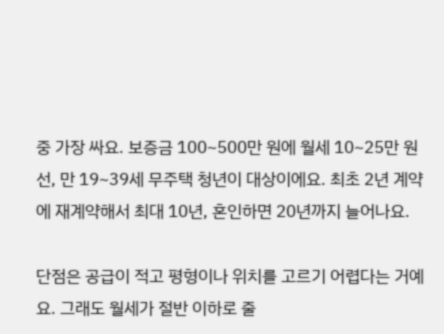중 가장 싸요. 보증금 100~500만 원에 월세 10~25만 원선, 만 19~39세 무주택 청년이 대상이에요. 최초 2년 계약에 재계약해서 최대 10년, 혼인하면 20년까지 늘어나요.

단점은 공급이 적고 평형이나 위치를 고르기 어렵다는 거예요. 그래도 월세가 절반 이하로 줄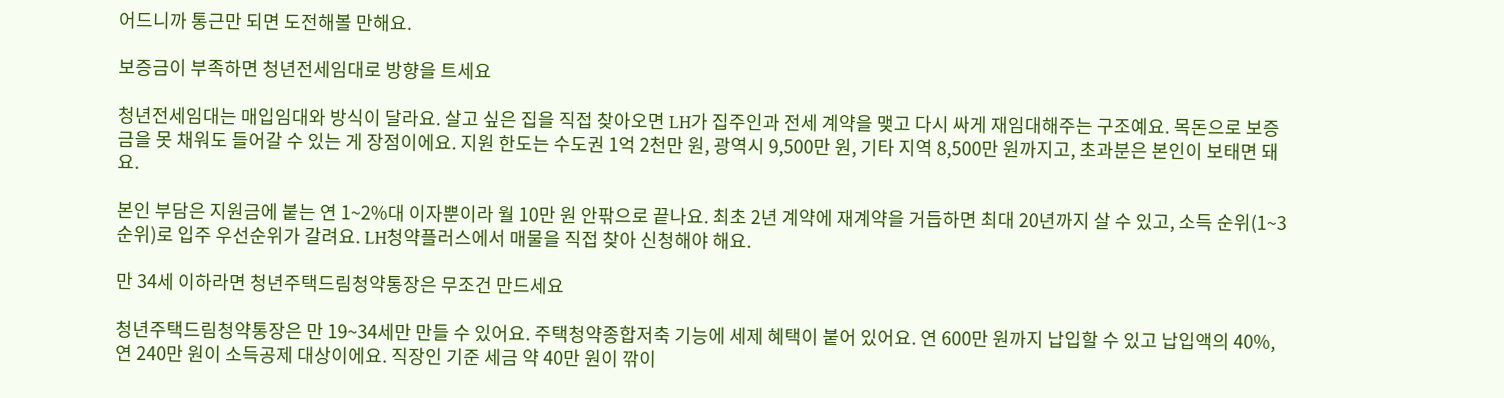어드니까 통근만 되면 도전해볼 만해요.

보증금이 부족하면 청년전세임대로 방향을 트세요

청년전세임대는 매입임대와 방식이 달라요. 살고 싶은 집을 직접 찾아오면 LH가 집주인과 전세 계약을 맺고 다시 싸게 재임대해주는 구조예요. 목돈으로 보증금을 못 채워도 들어갈 수 있는 게 장점이에요. 지원 한도는 수도권 1억 2천만 원, 광역시 9,500만 원, 기타 지역 8,500만 원까지고, 초과분은 본인이 보태면 돼요.

본인 부담은 지원금에 붙는 연 1~2%대 이자뿐이라 월 10만 원 안팎으로 끝나요. 최초 2년 계약에 재계약을 거듭하면 최대 20년까지 살 수 있고, 소득 순위(1~3순위)로 입주 우선순위가 갈려요. LH청약플러스에서 매물을 직접 찾아 신청해야 해요.

만 34세 이하라면 청년주택드림청약통장은 무조건 만드세요

청년주택드림청약통장은 만 19~34세만 만들 수 있어요. 주택청약종합저축 기능에 세제 혜택이 붙어 있어요. 연 600만 원까지 납입할 수 있고 납입액의 40%, 연 240만 원이 소득공제 대상이에요. 직장인 기준 세금 약 40만 원이 깎이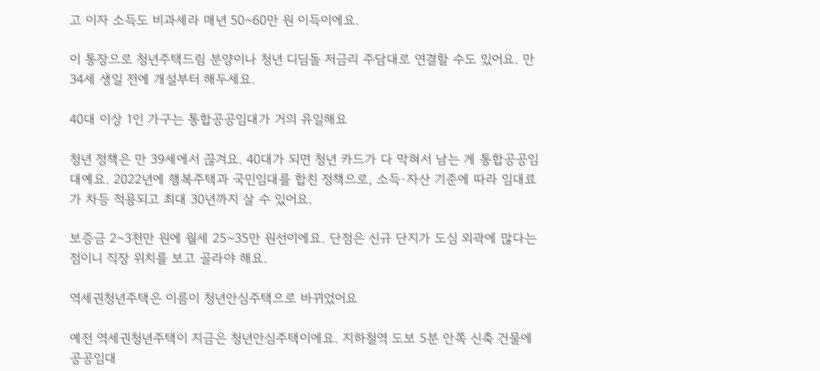고 이자 소득도 비과세라 매년 50~60만 원 이득이에요.

이 통장으로 청년주택드림 분양이나 청년 디딤돌 저금리 주담대로 연결할 수도 있어요. 만 34세 생일 전에 개설부터 해두세요.

40대 이상 1인 가구는 통합공공임대가 거의 유일해요

청년 정책은 만 39세에서 끊겨요. 40대가 되면 청년 카드가 다 막혀서 남는 게 통합공공임대예요. 2022년에 행복주택과 국민임대를 합친 정책으로, 소득·자산 기준에 따라 임대료가 차등 적용되고 최대 30년까지 살 수 있어요.

보증금 2~3천만 원에 월세 25~35만 원선이에요. 단점은 신규 단지가 도심 외곽에 많다는 점이니 직장 위치를 보고 골라야 해요.

역세권청년주택은 이름이 청년안심주택으로 바뀌었어요

예전 역세권청년주택이 지금은 청년안심주택이에요. 지하철역 도보 5분 안쪽 신축 건물에 공공임대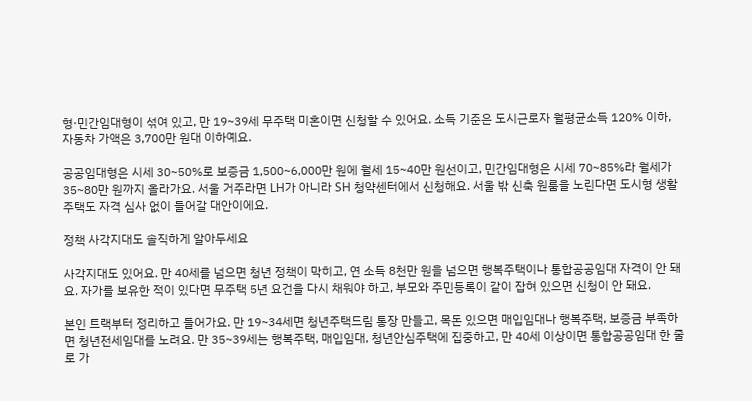형·민간임대형이 섞여 있고, 만 19~39세 무주택 미혼이면 신청할 수 있어요. 소득 기준은 도시근로자 월평균소득 120% 이하, 자동차 가액은 3,700만 원대 이하예요.

공공임대형은 시세 30~50%로 보증금 1,500~6,000만 원에 월세 15~40만 원선이고, 민간임대형은 시세 70~85%라 월세가 35~80만 원까지 올라가요. 서울 거주라면 LH가 아니라 SH 청약센터에서 신청해요. 서울 밖 신축 원룸을 노린다면 도시형 생활주택도 자격 심사 없이 들어갈 대안이에요.

정책 사각지대도 솔직하게 알아두세요

사각지대도 있어요. 만 40세를 넘으면 청년 정책이 막히고, 연 소득 8천만 원을 넘으면 행복주택이나 통합공공임대 자격이 안 돼요. 자가를 보유한 적이 있다면 무주택 5년 요건을 다시 채워야 하고, 부모와 주민등록이 같이 잡혀 있으면 신청이 안 돼요.

본인 트랙부터 정리하고 들어가요. 만 19~34세면 청년주택드림 통장 만들고, 목돈 있으면 매입임대나 행복주택, 보증금 부족하면 청년전세임대를 노려요. 만 35~39세는 행복주택, 매입임대, 청년안심주택에 집중하고, 만 40세 이상이면 통합공공임대 한 줄로 가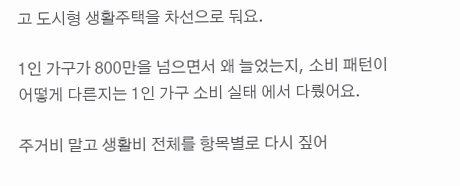고 도시형 생활주택을 차선으로 둬요.

1인 가구가 800만을 넘으면서 왜 늘었는지, 소비 패턴이 어떻게 다른지는 1인 가구 소비 실태 에서 다뤘어요.

주거비 말고 생활비 전체를 항목별로 다시 짚어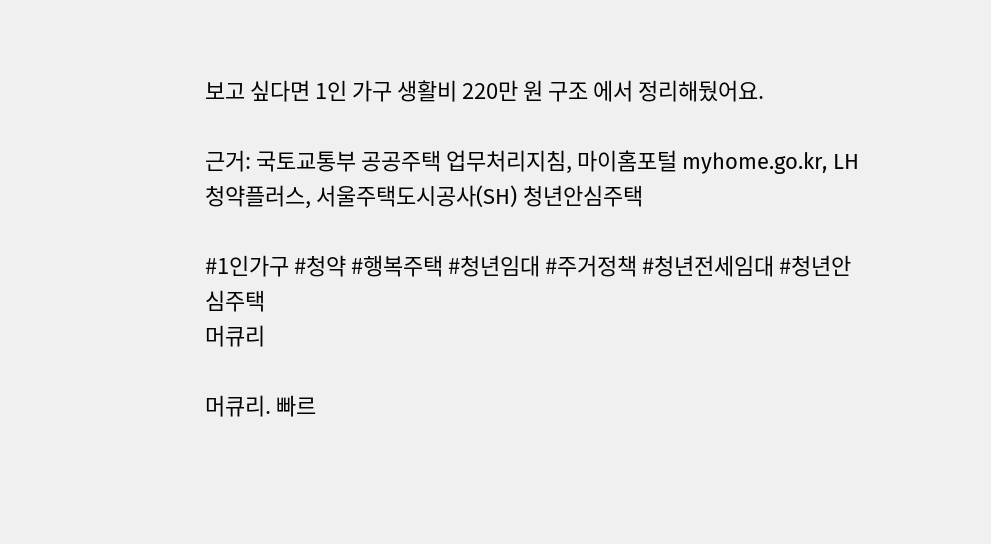보고 싶다면 1인 가구 생활비 220만 원 구조 에서 정리해뒀어요.

근거: 국토교통부 공공주택 업무처리지침, 마이홈포털 myhome.go.kr, LH 청약플러스, 서울주택도시공사(SH) 청년안심주택

#1인가구 #청약 #행복주택 #청년임대 #주거정책 #청년전세임대 #청년안심주택
머큐리

머큐리. 빠르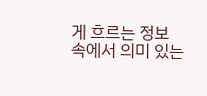게 흐르는 정보 속에서 의미 있는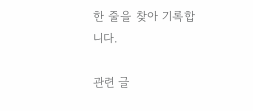한 줄을 찾아 기록합니다.

관련 글